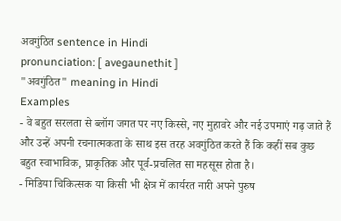अवगुंठित sentence in Hindi
pronunciation: [ avegaunethit ]
"अवगुंठित" meaning in Hindi
Examples
- वे बहुत सरलता से ब्लॉग जगत पर नए किस्से, नए मुहावरे और नई उपमाएं गढ़ जाते हैं और उन्हें अपनी रचनात्मकता के साथ इस तरह अवगुंठित करते हैं कि कहीं सब कुछ बहुत स्वाभाविक, प्राकृतिक और पूर्व-प्रचलित सा महसूस होता है।
- मिडिया चिकित्सक या किसी भी क्षेत्र में कार्यरत नारी अपने पुरुष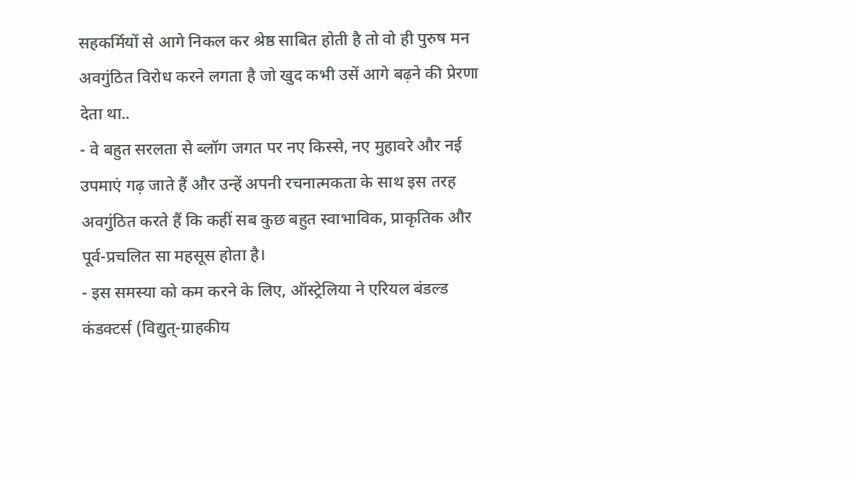सहकर्मियों से आगे निकल कर श्रेष्ठ साबित होती है तो वो ही पुरुष मन अवगुंठित विरोध करने लगता है जो खुद कभी उसें आगे बढ़ने की प्रेरणा देता था..
- वे बहुत सरलता से ब्लॉग जगत पर नए किस्से, नए मुहावरे और नई उपमाएं गढ़ जाते हैं और उन्हें अपनी रचनात्मकता के साथ इस तरह अवगुंठित करते हैं कि कहीं सब कुछ बहुत स्वाभाविक, प्राकृतिक और पूर्व-प्रचलित सा महसूस होता है।
- इस समस्या को कम करने के लिए, ऑस्ट्रेलिया ने एरियल बंडल्ड कंडक्टर्स (विद्युत्-ग्राहकीय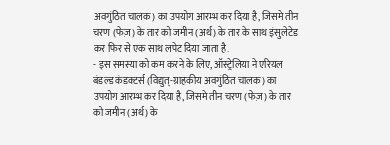अवगुंठित चालक) का उपयोग आरम्भ कर दिया है, जिसमे तीन चरण (फेज़) के तार को जमीन (अर्थ) के तार के साथ इंसुलेटेड कर फिर से एक साथ लपेट दिया जाता है.
- इस समस्या को कम करने के लिए, ऑस्ट्रेलिया ने एरियल बंडल्ड कंडक्टर्स (विद्युत्-ग्राहकीय अवगुंठित चालक) का उपयोग आरम्भ कर दिया है, जिसमे तीन चरण (फेज़) के तार को जमीन (अर्थ) के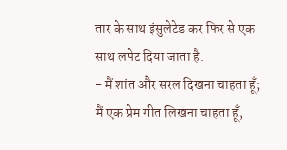तार के साथ इंसुलेटेड कर फिर से एक साथ लपेट दिया जाता है.
- मैं शांत और सरल दिखना चाहता हूँ; मैं एक प्रेम गीत लिखना चाहता हूँ,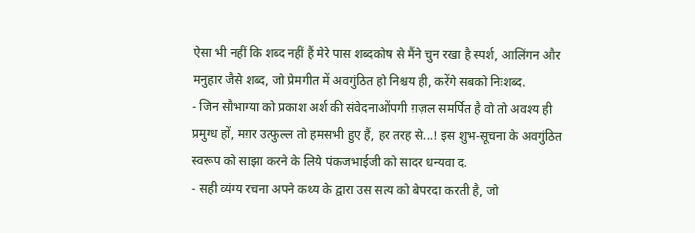ऐसा भी नहीं कि शब्द नहीं हैं मेरे पास शब्दकोष से मैंने चुन रखा है स्पर्श, आलिंगन और मनुहार जैसे शब्द, जो प्रेमगीत में अवगुंठित हो निश्चय ही, करेंगे सबको निःशब्द.
- जिन सौभाग्या को प्रकाश अर्श की संवेदनाओंपगी ग़ज़ल समर्पित है वो तो अवश्य ही प्रमुग्ध हों, मग़र उत्फुल्ल तो हमसभी हुए हैं, हर तरह से...! इस शुभ-सूचना के अवगुंठित स्वरूप को साझा करने के लिये पंकजभाईजी को सादर धन्यवा द.
- सही व्यंग्य रचना अपने कथ्य के द्वारा उस सत्य को बेपरदा करती है, जो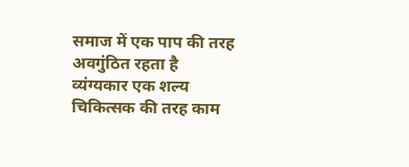समाज में एक पाप की तरह अवगुंठित रहता है व्यंग्यकार एक शल्य चिकित्सक की तरह काम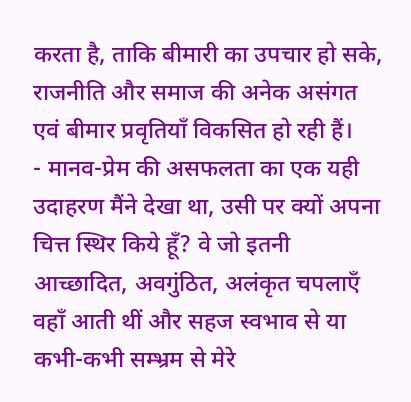करता है, ताकि बीमारी का उपचार हो सके, राजनीति और समाज की अनेक असंगत एवं बीमार प्रवृतियाँ विकसित हो रही हैं।
- मानव-प्रेम की असफलता का एक यही उदाहरण मैंने देखा था, उसी पर क्यों अपना चित्त स्थिर किये हूँ? वे जो इतनी आच्छादित, अवगुंठित, अलंकृत चपलाएँ वहाँ आती थीं और सहज स्वभाव से या कभी-कभी सम्भ्रम से मेरे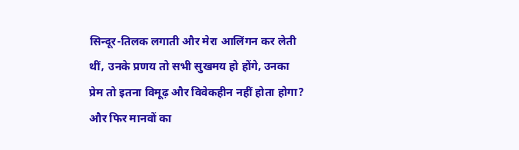सिन्दूर-तिलक लगाती और मेरा आलिंगन कर लेती थीं, उनके प्रणय तो सभी सुखमय हो होंगे, उनका प्रेम तो इतना विमूढ़ और विवेकहीन नहीं होता होगा? और फिर मानवों का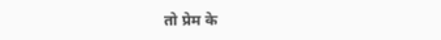तो प्रेम के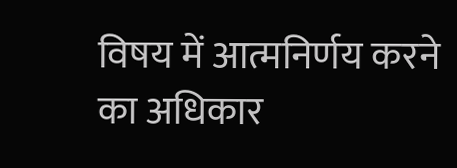विषय में आत्मनिर्णय करने का अधिकार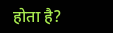होता है?